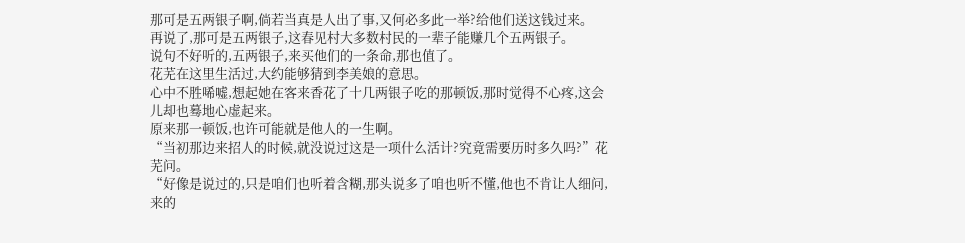那可是五两银子啊,倘若当真是人出了事,又何必多此一举?给他们送这钱过来。
再说了,那可是五两银子,这春见村大多数村民的一辈子能赚几个五两银子。
说句不好听的,五两银子,来买他们的一条命,那也值了。
花芜在这里生活过,大约能够猜到李美娘的意思。
心中不胜唏嘘,想起她在客来香花了十几两银子吃的那顿饭,那时觉得不心疼,这会儿却也蓦地心虚起来。
原来那一顿饭,也许可能就是他人的一生啊。
“当初那边来招人的时候,就没说过这是一项什么活计?究竟需要历时多久吗?”花芜问。
“好像是说过的,只是咱们也听着含糊,那头说多了咱也听不懂,他也不肯让人细问,来的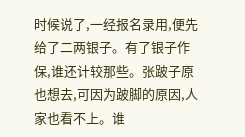时候说了,一经报名录用,便先给了二两银子。有了银子作保,谁还计较那些。张跛子原也想去,可因为跛脚的原因,人家也看不上。谁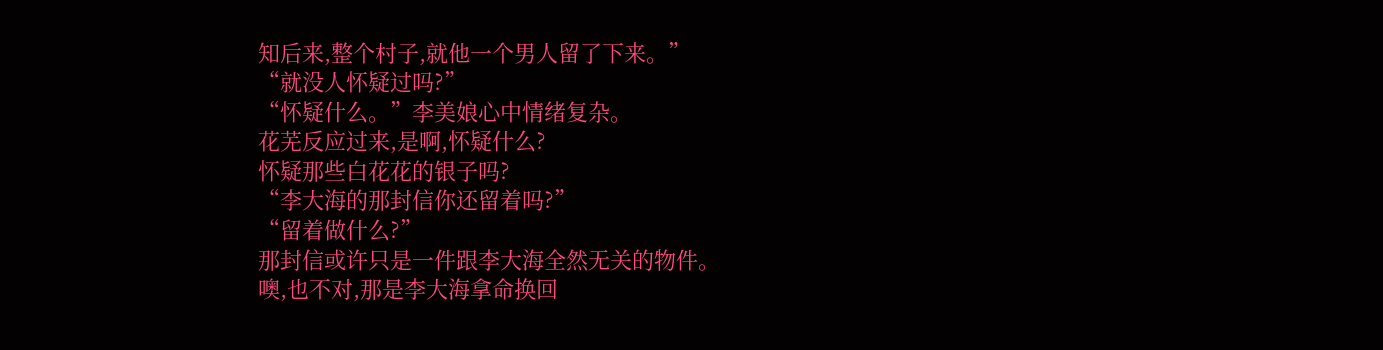知后来,整个村子,就他一个男人留了下来。”
“就没人怀疑过吗?”
“怀疑什么。”李美娘心中情绪复杂。
花芜反应过来,是啊,怀疑什么?
怀疑那些白花花的银子吗?
“李大海的那封信你还留着吗?”
“留着做什么?”
那封信或许只是一件跟李大海全然无关的物件。
噢,也不对,那是李大海拿命换回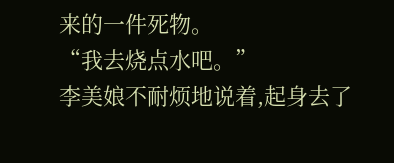来的一件死物。
“我去烧点水吧。”
李美娘不耐烦地说着,起身去了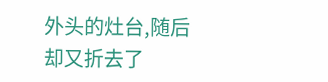外头的灶台,随后却又折去了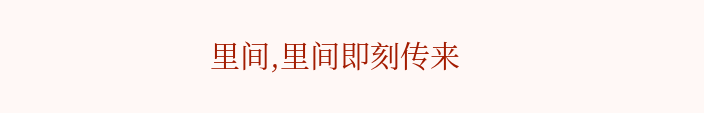里间,里间即刻传来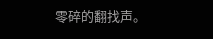零碎的翻找声。